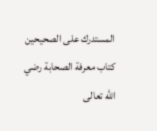المستدرك على الصحيحين
كتاب معرفة الصحابة رضي الله تعالى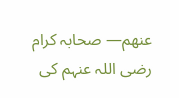عنهم— صحابہ کرام رضی اللہ عنہم کی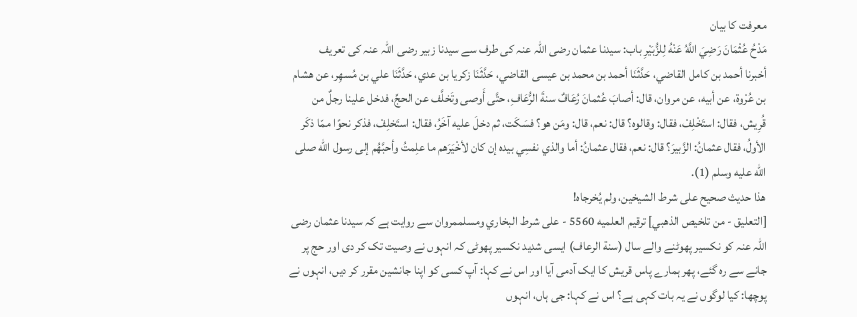معرفت کا بیان
مَدْحُ عُثْمَانَ رَضِيَ اللَّهُ عَنْهُ لِلزُّبَيْرِ باب: سیدنا عثمان رضی اللہ عنہ کی طرف سے سیدنا زبیر رضی اللہ عنہ کی تعریف
أخبرنا أحمد بن كامل القاضي، حَدَّثَنَا أحمد بن محمد بن عيسى القاضي، حَدَّثَنَا زكريا بن عدي، حَدَّثَنَا علي بن مُسهِر، عن هشام بن عُرْوة، عن أبيه، عن مروان، قال: أصابَ عُثمانَ رُعَافٌ سنةَ الرُّعَافِ، حتَّى أَوصى وتَخلَّف عن الحجِّ، فدخل علينا رجلٌ من قُرِيش، فقال: استَخْلِفْ، فقال: وقالوه؟ قال: نعم، قال: ومَن هو؟ فسَكَت، ثم دخلَ عليه آخَرُ، فقال: استَخلِفْ، فذكر نحوًا ممّا ذكَر الأولُ، فقال عثمانُ: الزَّبيرَ؟ قال: نعم، فقال عثمانُ: أما والذي نفسِي بيده إن كان لأخْيَرَهم ما علِمتُ وأحبَّهُم إلى رسول الله صلى الله عليه وسلم (1).
هذا حديث صحيح على شرط الشيخين، ولم يُخرجاه!
[التعليق - من تلخيص الذهبي] ترقيم العلميه 5560 - على شرط البخاري ومسلممروان سے روایت ہے کہ سیدنا عثمان رضی اللہ عنہ کو نکسیر پھوٹنے والے سال (سنة الرعاف) ایسی شدید نکسیر پھوٹی کہ انہوں نے وصیت تک کر دی اور حج پر جانے سے رہ گئے، پھر ہمارے پاس قریش کا ایک آدمی آیا اور اس نے کہا: آپ کسی کو اپنا جانشین مقرر کر دیں، انہوں نے پوچھا: کیا لوگوں نے یہ بات کہی ہے؟ اس نے کہا: جی ہاں، انہوں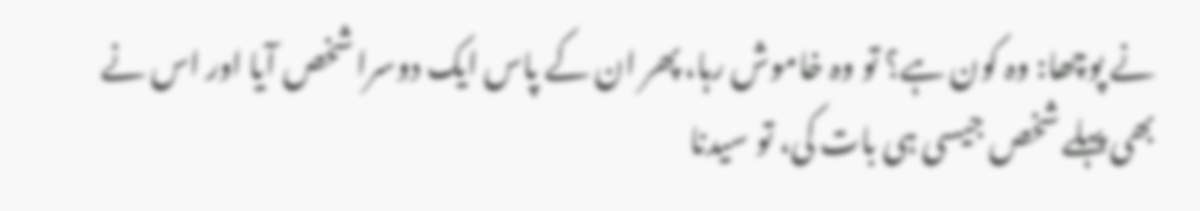نے پوچھا: وہ کون ہے؟ تو وہ خاموش رہا، پھر ان کے پاس ایک دوسرا شخص آیا اور اس نے بھی پہلے شخص جیسی ہی بات کی، تو سیدنا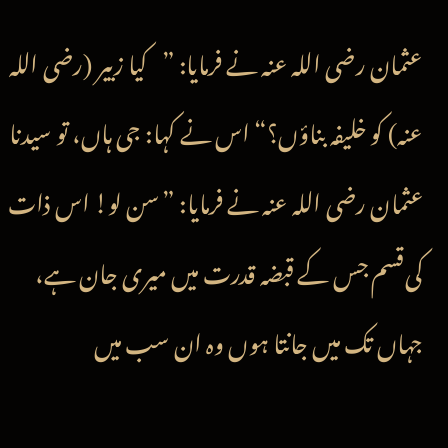عثمان رضی اللہ عنہ نے فرمایا: ”کیا زبیر (رضی اللہ عنہ) کو خلیفہ بناؤں؟“ اس نے کہا: جی ہاں، تو سیدنا عثمان رضی اللہ عنہ نے فرمایا: ”سن لو! اس ذات کی قسم جس کے قبضہ قدرت میں میری جان ہے، جہاں تک میں جانتا ہوں وہ ان سب میں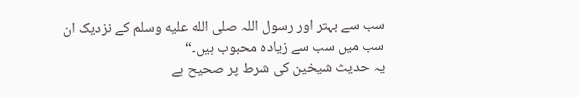سب سے بہتر اور رسول اللہ صلى الله عليه وسلم کے نزدیک ان سب میں سب سے زیادہ محبوب ہیں۔“
یہ حدیث شیخین کی شرط پر صحیح ہے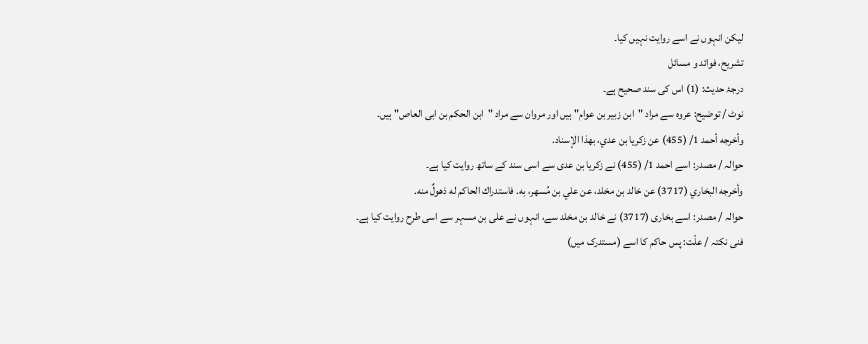لیکن انہوں نے اسے روایت نہیں کیا۔
تشریح، فوائد و مسائل
درجۂ حدیث: (1) اس کی سند صحیح ہے۔
نوٹ / توضیح: عروہ سے مراد "ابن زبیر بن عوام" ہیں اور مروان سے مراد "ابن الحکم بن ابی العاص" ہیں۔
وأخرجه أحمد 1/ (455) عن زكريا بن عدي، بهذا الإسناد.
حوالہ / مصدر: اسے احمد 1/ (455) نے زکریا بن عدی سے اسی سند کے ساتھ روایت کیا ہے۔
وأخرجه البخاري (3717) عن خالد بن مخلد، عن علي بن مُسهر، به. فاستدراك الحاكم له ذهولٌ منه.
حوالہ / مصدر: اسے بخاری (3717) نے خالد بن مخلد سے، انہوں نے علی بن مسہر سے اسی طرح روایت کیا ہے۔
فنی نکتہ / علّت: پس حاکم کا اسے (مستدرک میں)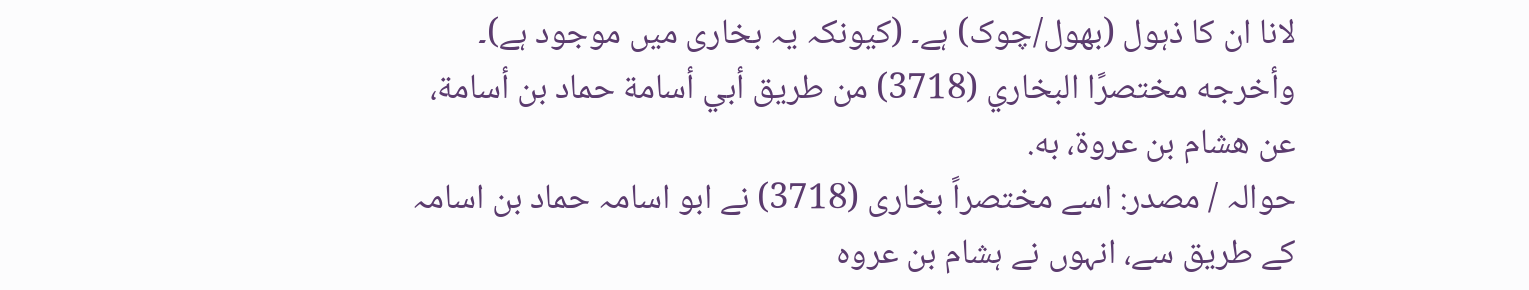لانا ان کا ذہول (بھول/چوک) ہے۔ (کیونکہ یہ بخاری میں موجود ہے)۔
وأخرجه مختصرًا البخاري (3718) من طريق أبي أسامة حماد بن أسامة، عن هشام بن عروة، به.
حوالہ / مصدر: اسے مختصراً بخاری (3718) نے ابو اسامہ حماد بن اسامہ کے طریق سے، انہوں نے ہشام بن عروہ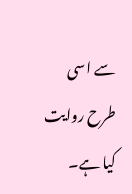سے اسی طرح روایت کیا ہے۔